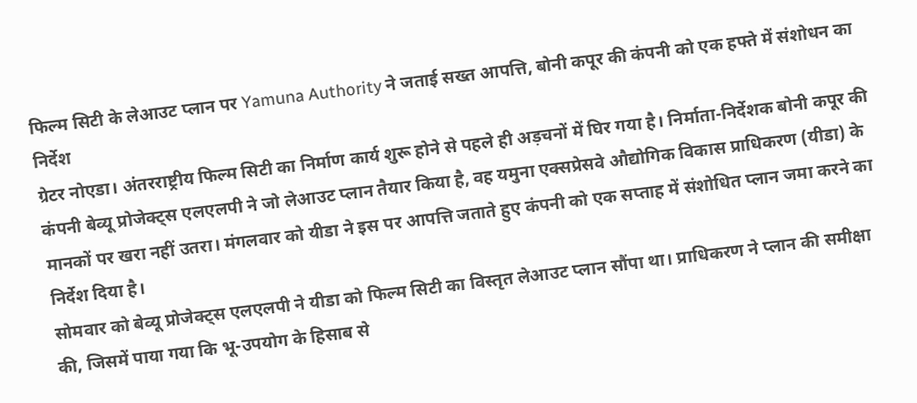फिल्म सिटी के लेआउट प्लान पर Yamuna Authority ने जताई सख्त आपत्ति, बोनी कपूर की कंपनी को एक हफ्ते में संशोधन का निर्देश
ग्रेटर नोएडा। अंतरराष्ट्रीय फिल्म सिटी का निर्माण कार्य शुरू होने से पहले ही अड़चनों में घिर गया है। निर्माता-निर्देशक बोनी कपूर की कंपनी बेव्यू प्रोजेक्ट्स एलएलपी ने जो लेआउट प्लान तैयार किया है, वह यमुना एक्सप्रेसवे औद्योगिक विकास प्राधिकरण (यीडा) के मानकों पर खरा नहीं उतरा। मंगलवार को यीडा ने इस पर आपत्ति जताते हुए कंपनी को एक सप्ताह में संशोधित प्लान जमा करने का निर्देश दिया है।
सोमवार को बेव्यू प्रोजेक्ट्स एलएलपी ने यीडा को फिल्म सिटी का विस्तृत लेआउट प्लान सौंपा था। प्राधिकरण ने प्लान की समीक्षा की, जिसमें पाया गया कि भू-उपयोग के हिसाब से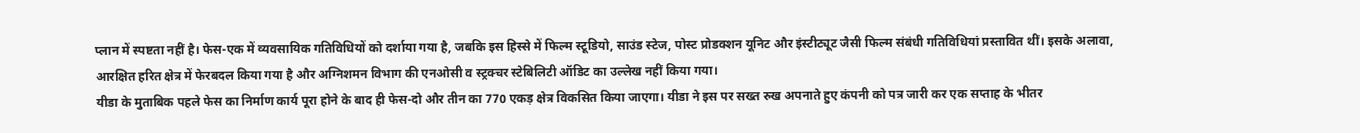प्लान में स्पष्टता नहीं है। फेस-एक में व्यवसायिक गतिविधियों को दर्शाया गया है, जबकि इस हिस्से में फिल्म स्टूडियो, साउंड स्टेज, पोस्ट प्रोडक्शन यूनिट और इंस्टीट्यूट जैसी फिल्म संबंधी गतिविधियां प्रस्तावित थीं। इसके अलावा, आरक्षित हरित क्षेत्र में फेरबदल किया गया है और अग्निशमन विभाग की एनओसी व स्ट्रक्चर स्टेबिलिटी ऑडिट का उल्लेख नहीं किया गया।
यीडा के मुताबिक पहले फेस का निर्माण कार्य पूरा होने के बाद ही फेस-दो और तीन का 770 एकड़ क्षेत्र विकसित किया जाएगा। यीडा ने इस पर सख्त रुख अपनाते हुए कंपनी को पत्र जारी कर एक सप्ताह के भीतर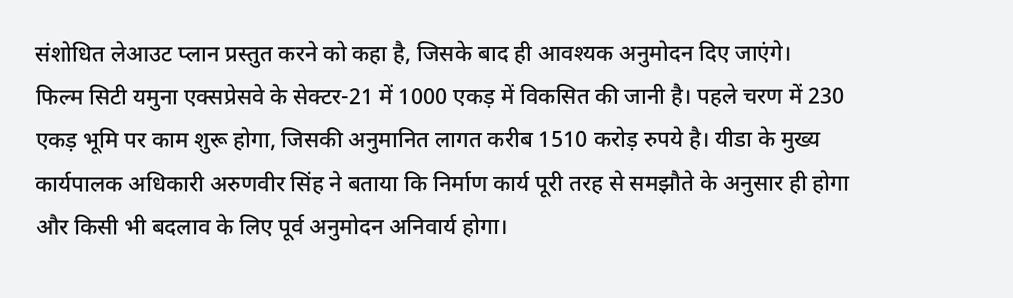संशोधित लेआउट प्लान प्रस्तुत करने को कहा है, जिसके बाद ही आवश्यक अनुमोदन दिए जाएंगे।
फिल्म सिटी यमुना एक्सप्रेसवे के सेक्टर-21 में 1000 एकड़ में विकसित की जानी है। पहले चरण में 230 एकड़ भूमि पर काम शुरू होगा, जिसकी अनुमानित लागत करीब 1510 करोड़ रुपये है। यीडा के मुख्य कार्यपालक अधिकारी अरुणवीर सिंह ने बताया कि निर्माण कार्य पूरी तरह से समझौते के अनुसार ही होगा और किसी भी बदलाव के लिए पूर्व अनुमोदन अनिवार्य होगा।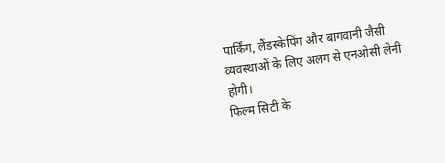पार्किंग, लैंडस्केपिंग और बागवानी जैसी व्यवस्थाओं के लिए अलग से एनओसी लेनी होगी।
फिल्म सिटी के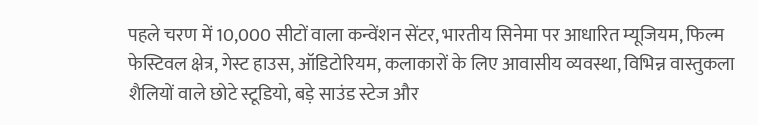पहले चरण में 10,000 सीटों वाला कन्वेंशन सेंटर, भारतीय सिनेमा पर आधारित म्यूजियम, फिल्म फेस्टिवल क्षेत्र, गेस्ट हाउस, ऑडिटोरियम, कलाकारों के लिए आवासीय व्यवस्था, विभिन्न वास्तुकला शैलियों वाले छोटे स्टूडियो, बड़े साउंड स्टेज और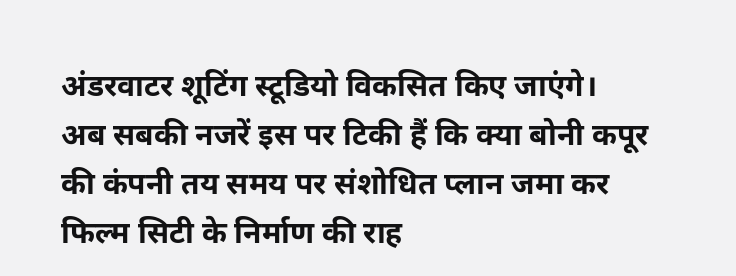अंडरवाटर शूटिंग स्टूडियो विकसित किए जाएंगे।
अब सबकी नजरें इस पर टिकी हैं कि क्या बोनी कपूर की कंपनी तय समय पर संशोधित प्लान जमा कर फिल्म सिटी के निर्माण की राह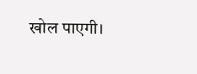खोल पाएगी।